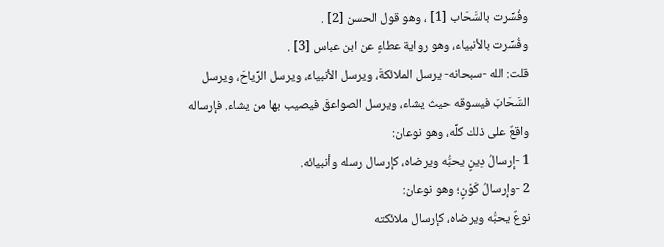وفُسِّرت بالسَّحَاب [1] ، وهو قول الحسن [2] .
وفُسِّرت بالأنبياء، وهو رواية عطاءٍ عن ابن عباس [3] .
قلت: الله -سبحانه- يرسل الملائكةَ، ويرسل الأنبياءَ، ويرسل الرِّياحَ، ويرسل السَّحَابَ فيسوقه حيث يشاء، ويرسل الصواعقَ فيصيب بها من يشاء. فإرساله واقعٌ على ذلك كلِّه، وهو نوعان:
1 -إرسالُ دِينٍ يحبُّه ويرضاه، كإرسال رسله وأنبيائه.
2 -وإرسالُ كَوْنٍ؛ وهو نوعان:
نوعٌ يحبُّه ويرضاه، كإرسال ملائكته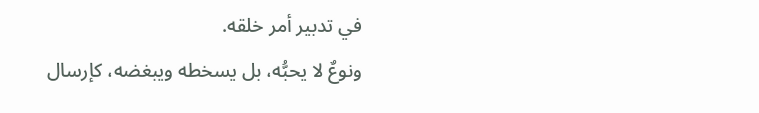في تدبير أمر خلقه.
ونوعٌ لا يحبُّه، بل يسخطه ويبغضه، كإرسال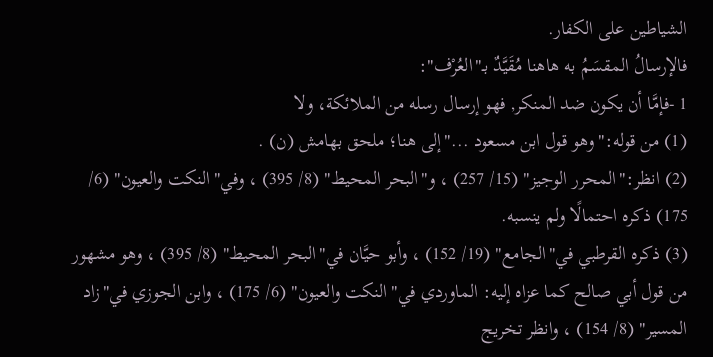الشياطين على الكفار.
فالإرسالُ المقسَمُ به هاهنا مُقَيَّدٌ بـ"العُرْف":
1 -فإمَّا أن يكون ضد المنكر, فهو إرسال رسله من الملائكة، ولا
(1) من قوله:"وهو قول ابن مسعود ..."إلى هنا؛ ملحق بهامش (ن) .
(2) انظر:"المحرر الوجيز" (15/ 257) ، و"البحر المحيط" (8/ 395) ، وفي"النكت والعيون" (6/ 175) ذكره احتمالًا ولم ينسبه.
(3) ذكره القرطبي في"الجامع" (19/ 152) ، وأبو حيَّان في"البحر المحيط" (8/ 395) ، وهو مشهور من قول أبي صالح كما عزاه إليه: الماوردي في"النكت والعيون" (6/ 175) ، وابن الجوزي في"زاد المسير" (8/ 154) ، وانظر تخريج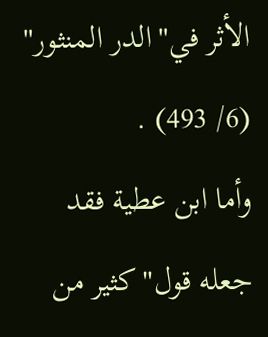الأثر في"الدر المنثور" (6/ 493) .
وأما ابن عطية فقد جعله قول"كثير من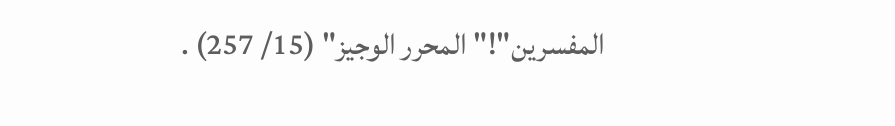المفسرين"!"المحرر الوجيز" (15/ 257) .